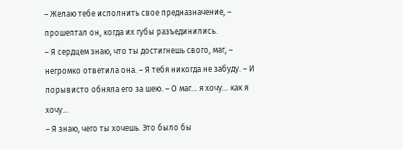– Желаю тебе исполнить свое предназначение, – прошептал он, когда их губы разъединились.
– Я сердцем знаю, что ты достигнешь свого, маг, – негромко ответила она. – Я тебя никогда не забуду. – И порывисто обняла его за шею. – О маг… я хочу… как я хочу…
– Я знаю, чего ты хочешь. Это было бы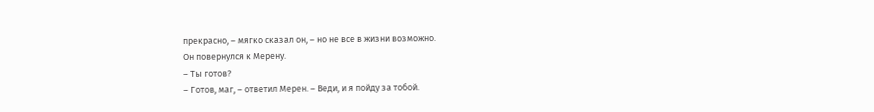прекрасно, – мягко сказал он, – но не все в жизни возможно.
Он повернулся к Мерену.
– Ты готов?
– Готов, маг, – ответил Мерен. – Веди, и я пойду за тобой.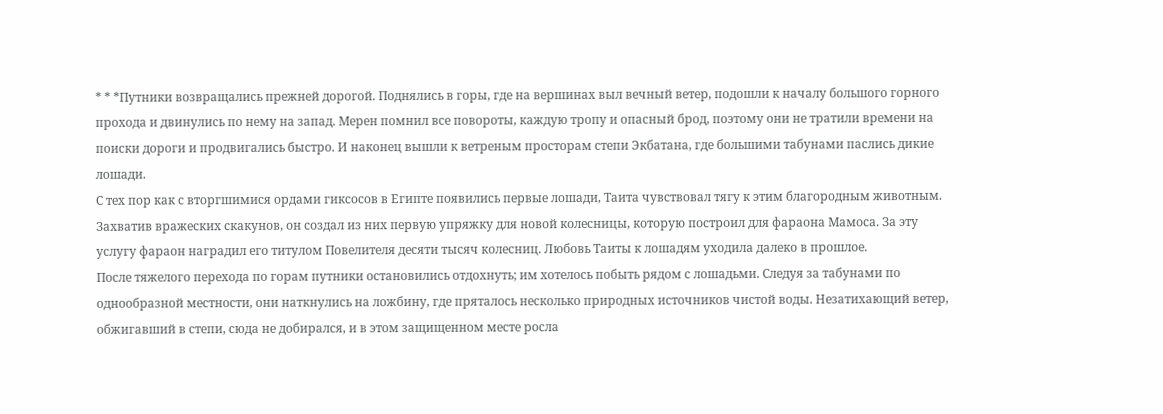* * *Путники возвращались прежней дорогой. Поднялись в горы, где на вершинах выл вечный ветер, подошли к началу большого горного прохода и двинулись по нему на запад. Мерен помнил все повороты, каждую тропу и опасный брод, поэтому они не тратили времени на поиски дороги и продвигались быстро. И наконец вышли к ветреным просторам степи Экбатана, где большими табунами паслись дикие лошади.
С тех пор как с вторгшимися ордами гиксосов в Египте появились первые лошади, Таита чувствовал тягу к этим благородным животным. Захватив вражеских скакунов, он создал из них первую упряжку для новой колесницы, которую построил для фараона Мамоса. За эту услугу фараон наградил его титулом Повелителя десяти тысяч колесниц. Любовь Таиты к лошадям уходила далеко в прошлое.
После тяжелого перехода по горам путники остановились отдохнуть; им хотелось побыть рядом с лошадьми. Следуя за табунами по однообразной местности, они наткнулись на ложбину, где пряталось несколько природных источников чистой воды. Незатихающий ветер, обжигавший в степи, сюда не добирался, и в этом защищенном месте росла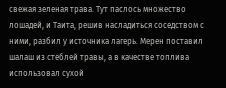свежая зеленая трава. Тут паслось множество лошадей, и Таита, решив насладиться соседством с ними, разбил у источника лагерь. Мерен поставил шалаш из стеблей травы, а в качестве топлива использовал сухой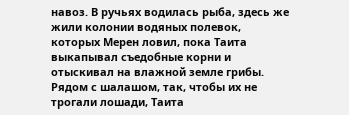навоз. В ручьях водилась рыба, здесь же жили колонии водяных полевок, которых Мерен ловил, пока Таита выкапывал съедобные корни и отыскивал на влажной земле грибы. Рядом с шалашом, так, чтобы их не трогали лошади, Таита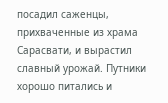посадил саженцы, прихваченные из храма Сарасвати, и вырастил славный урожай. Путники хорошо питались и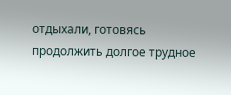отдыхали, готовясь продолжить долгое трудное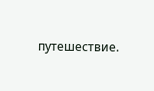путешествие.